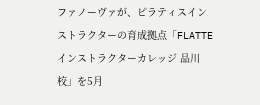ファノーヴァが、ピラティスインストラクターの育成拠点「FLATTEインストラクターカレッジ 品川校」を5月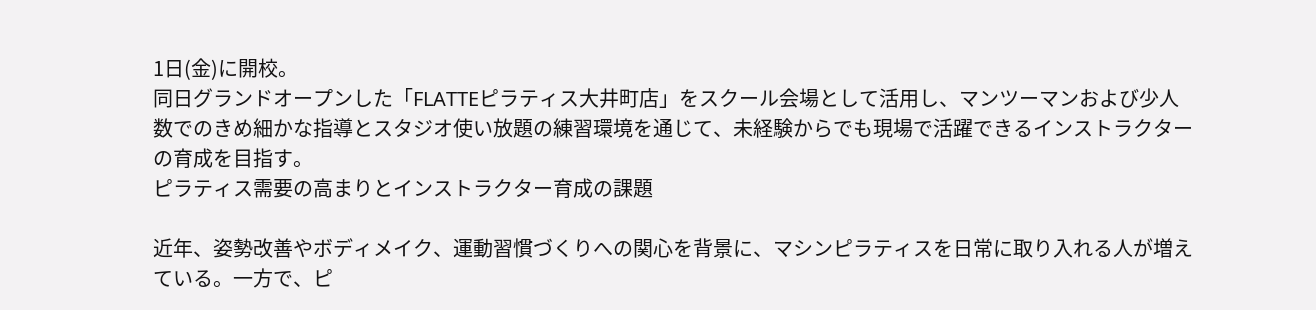1日(金)に開校。
同日グランドオープンした「FLATTEピラティス大井町店」をスクール会場として活用し、マンツーマンおよび少人数でのきめ細かな指導とスタジオ使い放題の練習環境を通じて、未経験からでも現場で活躍できるインストラクターの育成を目指す。
ピラティス需要の高まりとインストラクター育成の課題

近年、姿勢改善やボディメイク、運動習慣づくりへの関心を背景に、マシンピラティスを日常に取り入れる人が増えている。一方で、ピ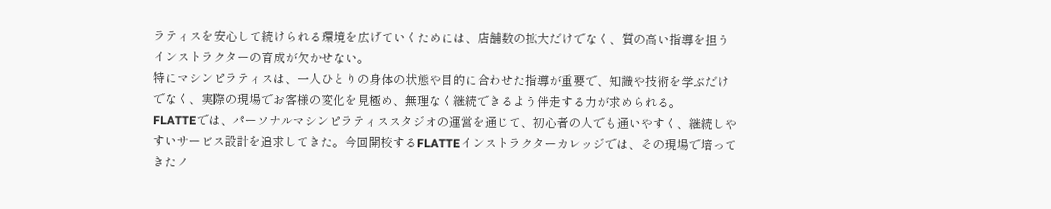ラティスを安心して続けられる環境を広げていくためには、店舗数の拡大だけでなく、質の高い指導を担うインストラクターの育成が欠かせない。
特にマシンピラティスは、一人ひとりの身体の状態や目的に合わせた指導が重要で、知識や技術を学ぶだけでなく、実際の現場でお客様の変化を見極め、無理なく継続できるよう伴走する力が求められる。
FLATTEでは、パーソナルマシンピラティススタジオの運営を通じて、初心者の人でも通いやすく、継続しやすいサービス設計を追求してきた。今回開校するFLATTEインストラクターカレッジでは、その現場で培ってきたノ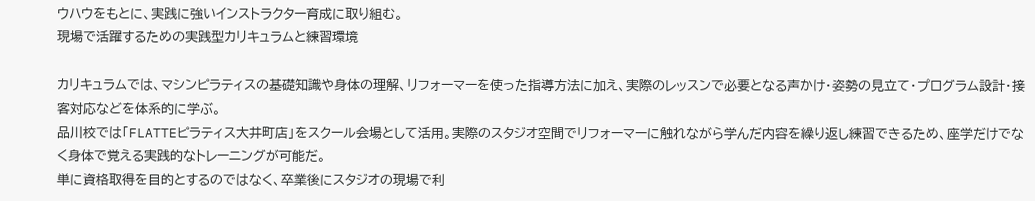ウハウをもとに、実践に強いインストラクター育成に取り組む。
現場で活躍するための実践型カリキュラムと練習環境

カリキュラムでは、マシンピラティスの基礎知識や身体の理解、リフォーマーを使った指導方法に加え、実際のレッスンで必要となる声かけ・姿勢の見立て・プログラム設計・接客対応などを体系的に学ぶ。
品川校では「FLATTEピラティス大井町店」をスクール会場として活用。実際のスタジオ空間でリフォーマーに触れながら学んだ内容を繰り返し練習できるため、座学だけでなく身体で覚える実践的なトレーニングが可能だ。
単に資格取得を目的とするのではなく、卒業後にスタジオの現場で利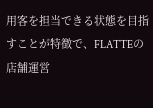用客を担当できる状態を目指すことが特徴で、FLATTEの店舗運営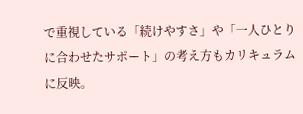で重視している「続けやすさ」や「一人ひとりに合わせたサポート」の考え方もカリキュラムに反映。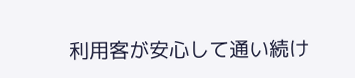利用客が安心して通い続け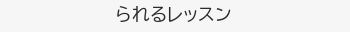られるレッスン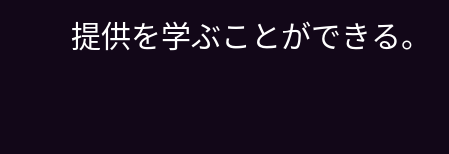提供を学ぶことができる。